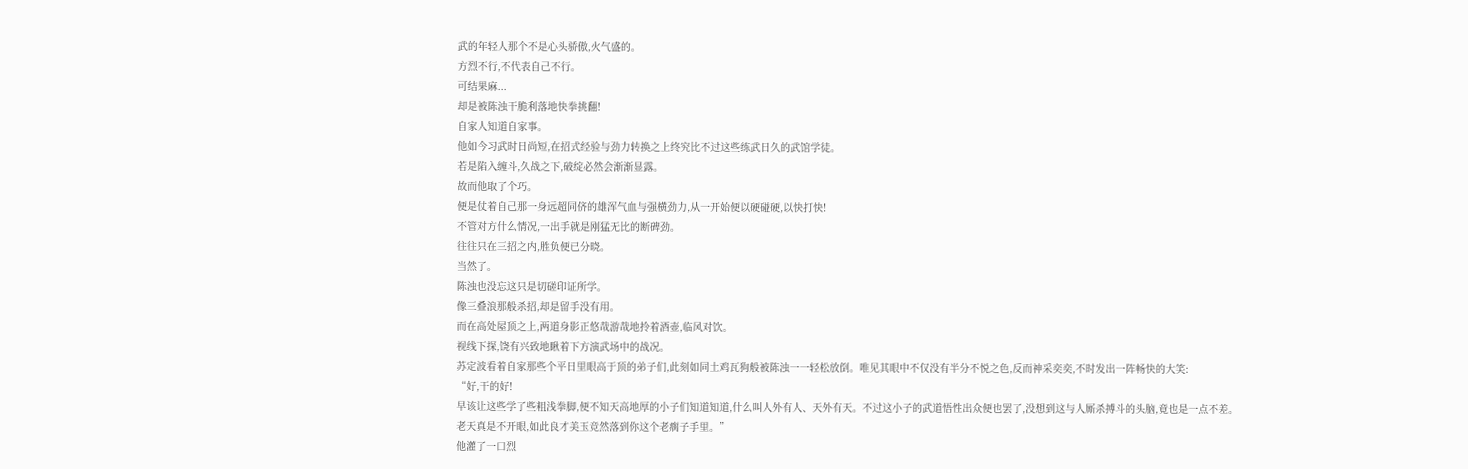武的年轻人那个不是心头骄傲,火气盛的。
方烈不行,不代表自己不行。
可结果麻...
却是被陈浊干脆利落地快拳挑翻!
自家人知道自家事。
他如今习武时日尚短,在招式经验与劲力转换之上终究比不过这些练武日久的武馆学徒。
若是陷入缠斗,久战之下,破绽必然会渐渐显露。
故而他取了个巧。
便是仗着自己那一身远超同侪的雄浑气血与强横劲力,从一开始便以硬碰硬,以快打快!
不管对方什么情况,一出手就是刚猛无比的断碑劲。
往往只在三招之内,胜负便已分晓。
当然了。
陈浊也没忘这只是切磋印证所学。
像三叠浪那般杀招,却是留手没有用。
而在高处屋顶之上,两道身影正悠哉游哉地拎着酒壶,临风对饮。
视线下探,饶有兴致地瞅着下方演武场中的战况。
苏定波看着自家那些个平日里眼高于顶的弟子们,此刻如同土鸡瓦狗般被陈浊一一轻松放倒。唯见其眼中不仅没有半分不悦之色,反而神采奕奕,不时发出一阵畅快的大笑:
“好,干的好!
早该让这些学了些粗浅拳脚,便不知天高地厚的小子们知道知道,什么叫人外有人、天外有天。不过这小子的武道悟性出众便也罢了,没想到这与人厮杀搏斗的头脑,竟也是一点不差。
老天真是不开眼,如此良才美玉竞然落到你这个老瘸子手里。”
他灌了一口烈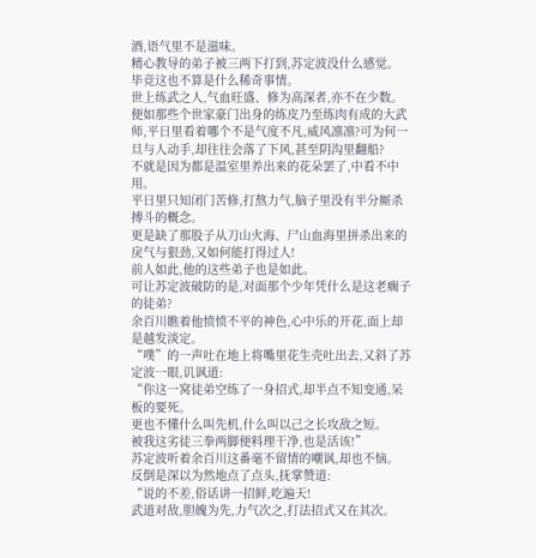酒,语气里不是滋味。
精心教导的弟子被三两下打到,苏定波没什么感觉。
毕竞这也不算是什么稀奇事情。
世上练武之人,气血旺盛、修为高深者,亦不在少数。
便如那些个世家豪门出身的练皮乃至练肉有成的大武师,平日里看着哪个不是气度不凡,威风凛凛?可为何一旦与人动手,却往往会落了下风,甚至阴沟里翻船?
不就是因为都是温室里养出来的花朵罢了,中看不中用。
平日里只知闭门苦修,打熬力气,脑子里没有半分厮杀搏斗的概念。
更是缺了那股子从刀山火海、尸山血海里拼杀出来的戾气与狠劲,又如何能打得过人!
前人如此,他的这些弟子也是如此。
可让苏定波破防的是,对面那个少年凭什么是这老瘸子的徒弟?
余百川瞧着他愤愤不平的神色,心中乐的开花,面上却是越发淡定。
“噗”的一声吐在地上将嘴里花生壳吐出去,又斜了苏定波一眼,讥讽道:
“你这一窝徒弟空练了一身招式,却半点不知变通,呆板的要死。
更也不懂什么叫先机,什么叫以己之长攻敌之短。
被我这劣徒三拳两脚便料理干净,也是活该!”
苏定波听着余百川这番毫不留情的嘲讽,却也不恼。
反倒是深以为然地点了点头,抚掌赞道:
“说的不差,俗话讲一招鲜,吃遍天!
武道对敌,胆魄为先,力气次之,打法招式又在其次。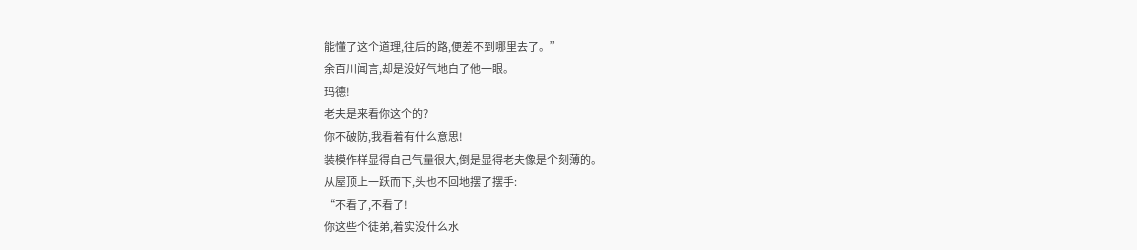能懂了这个道理,往后的路,便差不到哪里去了。”
余百川闻言,却是没好气地白了他一眼。
玛德!
老夫是来看你这个的?
你不破防,我看着有什么意思!
装模作样显得自己气量很大,倒是显得老夫像是个刻薄的。
从屋顶上一跃而下,头也不回地摆了摆手:
“不看了,不看了!
你这些个徒弟,着实没什么水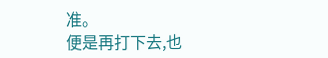准。
便是再打下去,也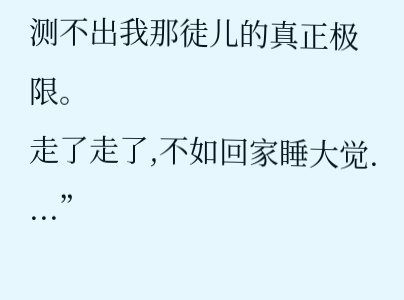测不出我那徒儿的真正极限。
走了走了,不如回家睡大觉. ...”